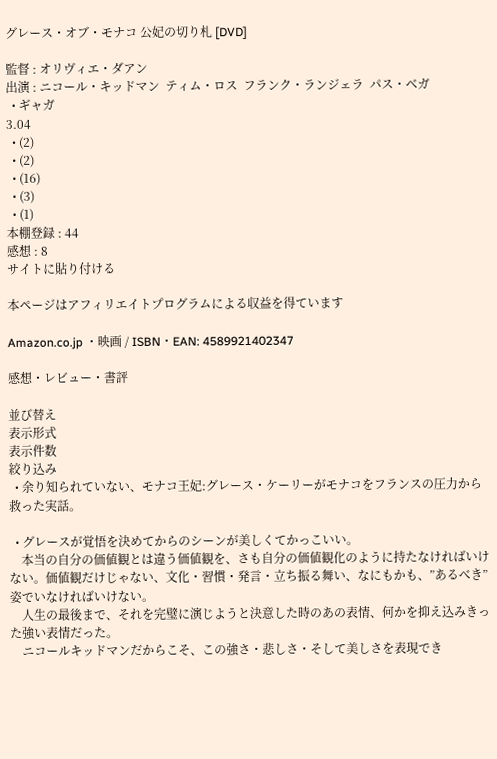グレース・オブ・モナコ 公妃の切り札 [DVD]

監督 : オリヴィエ・ダアン
出演 : ニコール・キッドマン  ティム・ロス  フランク・ランジェラ  パス・ベガ
  • ギャガ
3.04
  • (2)
  • (2)
  • (16)
  • (3)
  • (1)
本棚登録 : 44
感想 : 8
サイトに貼り付ける

本ページはアフィリエイトプログラムによる収益を得ています

Amazon.co.jp ・映画 / ISBN・EAN: 4589921402347

感想・レビュー・書評

並び替え
表示形式
表示件数
絞り込み
  • 余り知られていない、モナコ王妃:グレース・ケーリーがモナコをフランスの圧力から救った実話。

  • グレースが覚悟を決めてからのシーンが美しくてかっこいい。
    本当の自分の価値観とは違う価値観を、さも自分の価値観化のように持たなければいけない。価値観だけじゃない、文化・習慣・発言・立ち振る舞い、なにもかも、”あるべき”姿でいなければいけない。
    人生の最後まで、それを完璧に演じようと決意した時のあの表情、何かを抑え込みきった強い表情だった。
    ニコールキッドマンだからこそ、この強さ・悲しさ・そして美しさを表現でき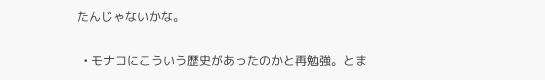たんじゃないかな。

  • モナコにこういう歴史があったのかと再勉強。とま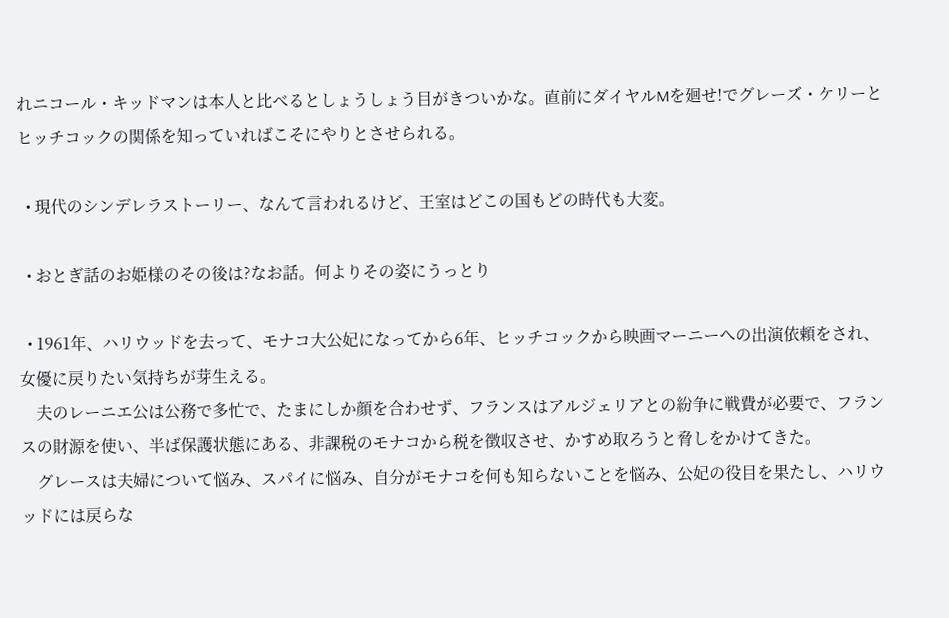れニコール・キッドマンは本人と比べるとしょうしょう目がきついかな。直前にダイヤルMを廻せ!でグレーズ・ケリーとヒッチコックの関係を知っていればこそにやりとさせられる。

  • 現代のシンデレラストーリー、なんて言われるけど、王室はどこの国もどの時代も大変。

  • おとぎ話のお姫様のその後は?なお話。何よりその姿にうっとり

  • 1961年、ハリウッドを去って、モナコ大公妃になってから6年、ヒッチコックから映画マーニーへの出演依頼をされ、女優に戻りたい気持ちが芽生える。
    夫のレーニエ公は公務で多忙で、たまにしか顔を合わせず、フランスはアルジェリアとの紛争に戦費が必要で、フランスの財源を使い、半ば保護状態にある、非課税のモナコから税を徴収させ、かすめ取ろうと脅しをかけてきた。
    グレースは夫婦について悩み、スパイに悩み、自分がモナコを何も知らないことを悩み、公妃の役目を果たし、ハリウッドには戻らな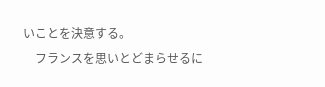いことを決意する。
    フランスを思いとどまらせるに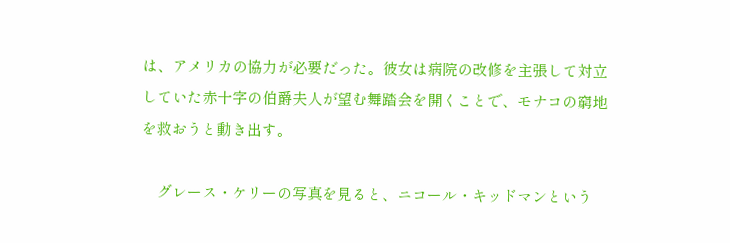は、アメリカの協力が必要だった。彼女は病院の改修を主張して対立していた赤十字の伯爵夫人が望む舞踏会を開くことで、モナコの窮地を救おうと動き出す。

    グレース・ケリーの写真を見ると、ニコール・キッドマンという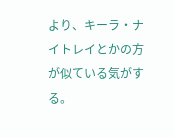より、キーラ・ナイトレイとかの方が似ている気がする。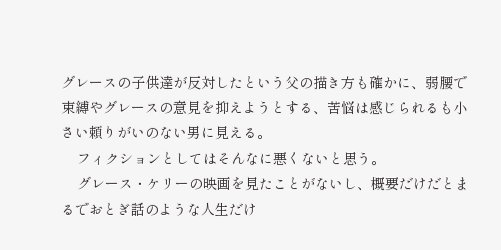グレースの子供達が反対したという父の描き方も確かに、弱腰で束縛やグレースの意見を抑えようとする、苦悩は感じられるも小さい頼りがいのない男に見える。
    フィクションとしてはそんなに悪くないと思う。
    グレース・ケリーの映画を見たことがないし、概要だけだとまるでおとぎ話のような人生だけ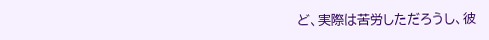ど、実際は苦労しただろうし、彼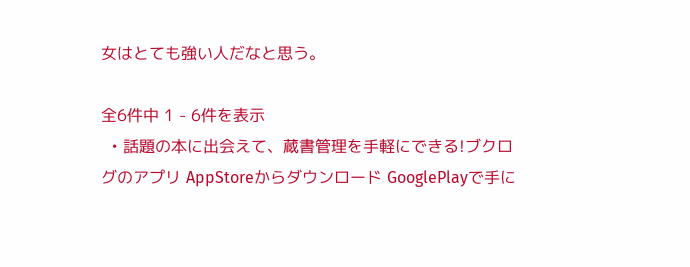女はとても強い人だなと思う。

全6件中 1 - 6件を表示
  • 話題の本に出会えて、蔵書管理を手軽にできる!ブクログのアプリ AppStoreからダウンロード GooglePlayで手に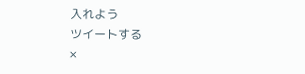入れよう
ツイートする
×